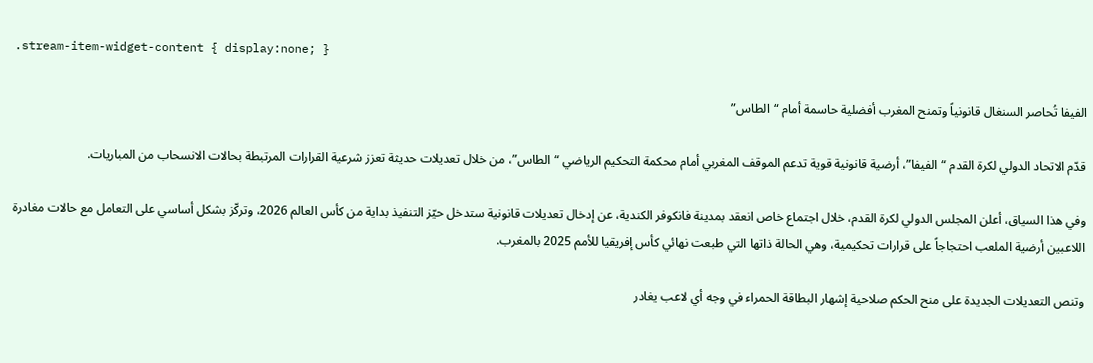.stream-item-widget-content { display:none; }

الفيفا تُحاصر السنغال قانونياً وتمنح المغرب أفضلية حاسمة أمام “الطاس”

قدّم الاتحاد الدولي لكرة القدم “الفيفا”، أرضية قانونية قوية تدعم الموقف المغربي أمام محكمة التحكيم الرياضي “الطاس”، من خلال تعديلات حديثة تعزز شرعية القرارات المرتبطة بحالات الانسحاب من المباريات.

وفي هذا السياق، أعلن المجلس الدولي لكرة القدم، خلال اجتماع خاص انعقد بمدينة فانكوفر الكندية، عن إدخال تعديلات قانونية ستدخل حيّز التنفيذ بداية من كأس العالم 2026، وتركّز بشكل أساسي على التعامل مع حالات مغادرة اللاعبين أرضية الملعب احتجاجاً على قرارات تحكيمية، وهي الحالة ذاتها التي طبعت نهائي كأس إفريقيا للأمم 2025 بالمغرب.

وتنص التعديلات الجديدة على منح الحكم صلاحية إشهار البطاقة الحمراء في وجه أي لاعب يغادر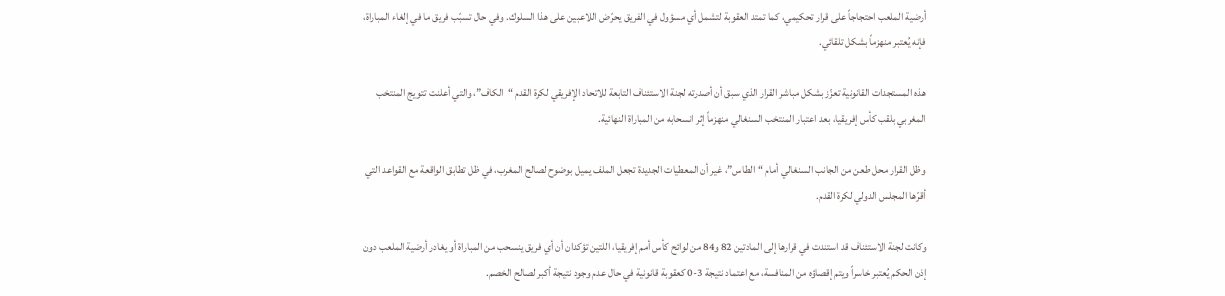أرضية الملعب احتجاجاً على قرار تحكيمي، كما تمتد العقوبة لتشمل أي مسؤول في الفريق يحرّض اللاعبين على هذا السلوك. وفي حال تسبّب فريق ما في إلغاء المباراة، فإنه يُعتبر منهزماً بشكل تلقائي.

هذه المستجدات القانونية تعزّز بشكل مباشر القرار الذي سبق أن أصدرته لجنة الاستئناف التابعة للاتحاد الإفريقي لكرة القدم “الكاف”، والتي أعلنت تتويج المنتخب المغربي بلقب كأس إفريقيا، بعد اعتبار المنتخب السنغالي منهزماً إثر انسحابه من المباراة النهائية.

وظل القرار محل طعن من الجانب السنغالي أمام “الطاس”، غير أن المعطيات الجديدة تجعل الملف يميل بوضوح لصالح المغرب، في ظل تطابق الواقعة مع القواعد التي أقرّها المجلس الدولي لكرة القدم.

وكانت لجنة الاستئناف قد استندت في قرارها إلى المادتين 82 و84 من لوائح كأس أمم إفريقيا، اللتين تؤكدان أن أي فريق ينسحب من المباراة أو يغادر أرضية الملعب دون إذن الحكم يُعتبر خاسراً ويتم إقصاؤه من المنافسة، مع اعتماد نتيجة 3-0 كعقوبة قانونية في حال عدم وجود نتيجة أكبر لصالح الخصم.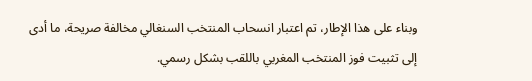وبناء على هذا الإطار، تم اعتبار انسحاب المنتخب السنغالي مخالفة صريحة، ما أدى إلى تثبيت فوز المنتخب المغربي باللقب بشكل رسمي.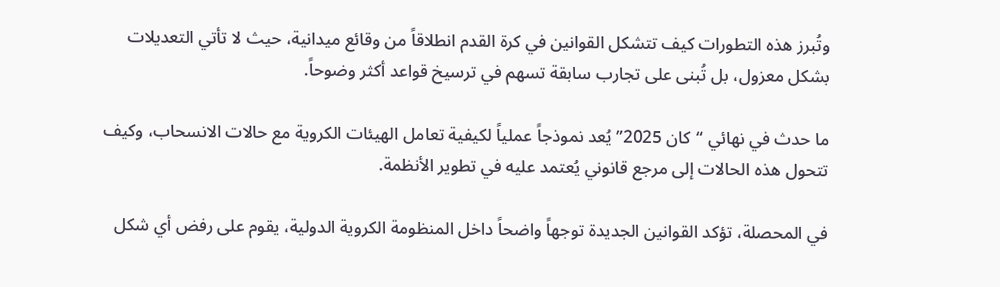وتُبرز هذه التطورات كيف تتشكل القوانين في كرة القدم انطلاقاً من وقائع ميدانية، حيث لا تأتي التعديلات بشكل معزول، بل تُبنى على تجارب سابقة تسهم في ترسيخ قواعد أكثر وضوحاً.

ما حدث في نهائي “كان 2025” يُعد نموذجاً عملياً لكيفية تعامل الهيئات الكروية مع حالات الانسحاب، وكيف تتحول هذه الحالات إلى مرجع قانوني يُعتمد عليه في تطوير الأنظمة.

في المحصلة، تؤكد القوانين الجديدة توجهاً واضحاً داخل المنظومة الكروية الدولية، يقوم على رفض أي شكل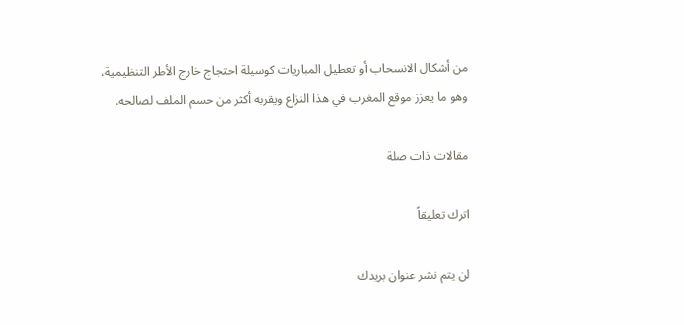من أشكال الانسحاب أو تعطيل المباريات كوسيلة احتجاج خارج الأطر التنظيمية، وهو ما يعزز موقع المغرب في هذا النزاع ويقربه أكثر من حسم الملف لصالحه.

مقالات ذات صلة

اترك تعليقاً

لن يتم نشر عنوان بريدك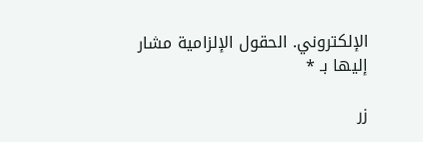الإلكتروني. الحقول الإلزامية مشار إليها بـ *

زر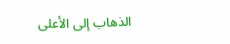الذهاب إلى الأعلى